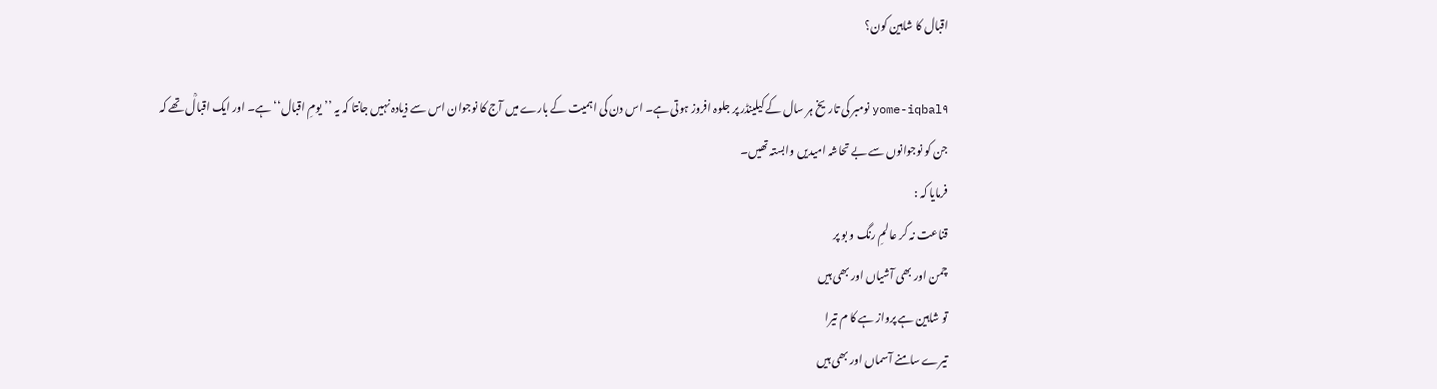اقبال کا شاہین کون؟

yome-iqbal۹ نومبر کی تاریخ ہر سال کے کیلینڈر پر جلوہ افروز ہوتی ہے۔ اس دن کی اہمیت کے بارے میں آج کا نوجوان اس سے ذیادہ نہیں جانتا کہ یہ ’’یومِ اقبال‘‘ ہے۔ اور ایک اقبالؒ تھے کہ جن کو نوجوانوں سے بے تحاشہ امیدیں وابستہ تھیں۔
فرمایا کہ :
قناعت نہ کر عالمِ رنگ و بو پر
چمن اور بھی آشیاں اور بھی ہیں
تو شاہین ہے پرواز ہے کا م تیرا
تیرے سامنے آسماں اور بھی ہیں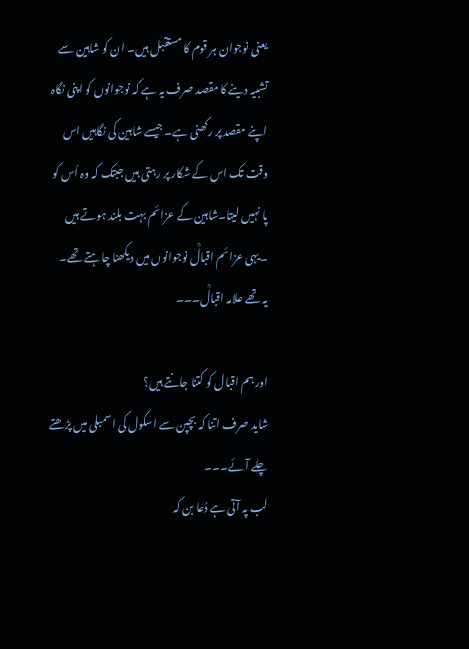یعنی نوجوان ہر قوم کا مستقبل ہیں۔ ان کو شاہین سے تشبیہ دینے کا مقصد صرف یہ ہے کہ نوجوانوں کو اپنی نگاہ اپنے مقصد پر رکھنی ہے۔ جیسے شاہین کی نگاہیں اس وقت تک اس کے شکار پر رہتی ہیں جبتک کہ وہ اُس کو پا نہیں لیتا۔شاہین کے عزائم بہت بلند ہوتے ہیں ۔یہی عزائم اقبالؒ نوجوانوں میں دیکھنا چاہتے تھے۔
یہ تھے علامہ اقبالؒ۔۔۔

اور ہم اقبال کو کتنا جانتے ہیں؟
شاید صرف اتنا کہ بچپن سے اسکول کی اسمبلی میں پڑھتے چلے آئے۔۔۔
لب پہ آتی ہے دُعا بن کہ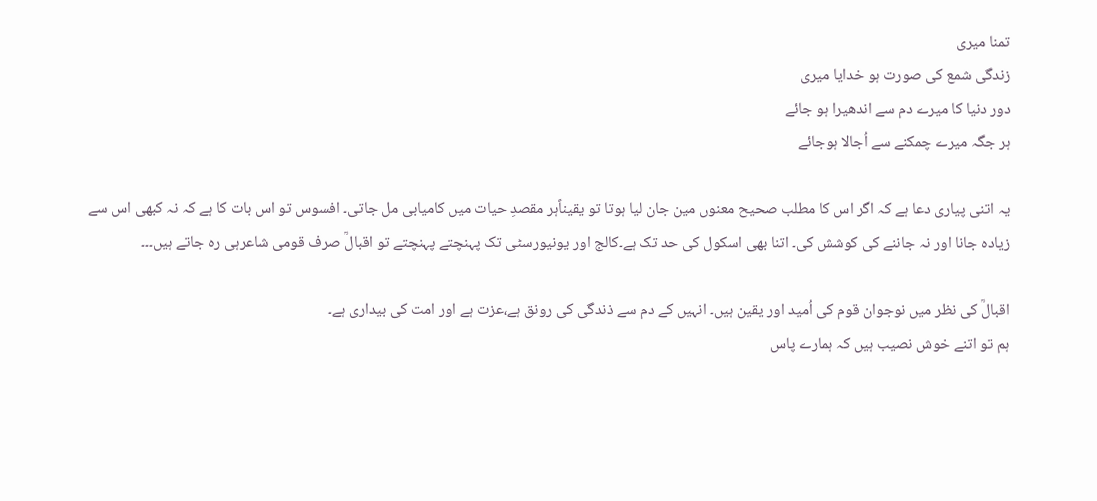تمنا میری
زندگی شمع کی صورت ہو خدایا میری
دور دنیا کا میرے دم سے اندھیرا ہو جائے
ہر جگہ میرے چمکنے سے اُجالا ہوجائے

یہ اتنی پیاری دعا ہے کہ اگر اس کا مطلب صحیح معنوں مین جان لیا ہوتا تو یقیناًہر مقصدِ حیات میں کامیابی مل جاتی۔ افسوس تو اس بات کا ہے کہ نہ کبھی اس سے زیادہ جانا اور نہ جاننے کی کوشش کی۔ اتنا بھی اسکول کی حد تک ہے۔کالج اور یونیورسٹی تک پہنچتے پہنچتے تو اقبالؒ صرف قومی شاعرہی رہ جاتے ہیں۔۔۔

اقبالؒ کی نظر میں نوجوان قوم کی اُمید اور یقین ہیں۔ انہیں کے دم سے ذندگی کی رونق ہے،عزت ہے اور امت کی بیداری ہے۔
ہم تو اتنے خوش نصیب ہیں کہ ہمارے پاس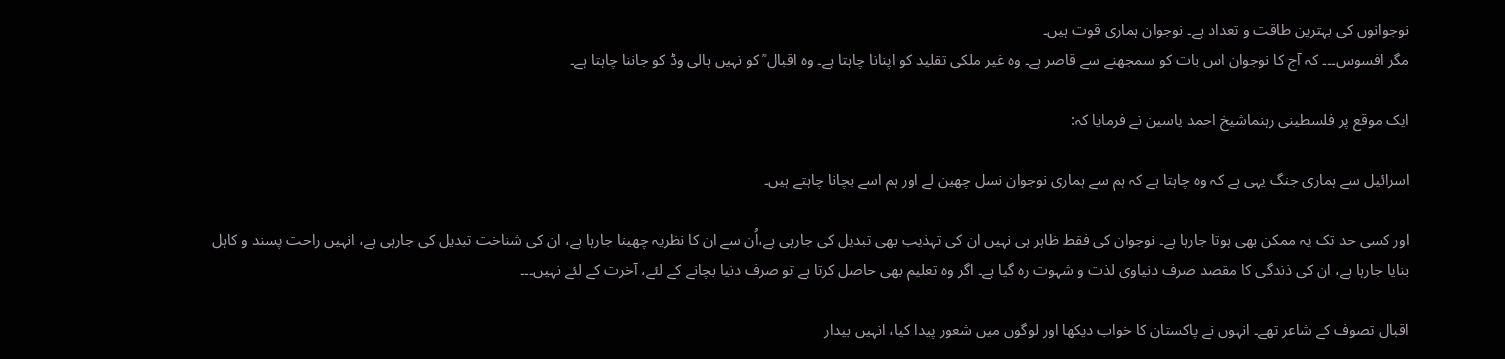نوجوانوں کی بہترین طاقت و تعداد ہے۔ نوجوان ہماری قوت ہیں۔
مگر افسوس۔۔۔ کہ آج کا نوجوان اس بات کو سمجھنے سے قاصر ہے۔ وہ غیر ملکی تقلید کو اپنانا چاہتا ہے۔ وہ اقبال ؒ کو نہیں ہالی وڈ کو جاننا چاہتا ہے۔

ایک موقع پر فلسطینی رہنماشیخ احمد یاسین نے فرمایا کہ:

اسرائیل سے ہماری جنگ یہی ہے کہ وہ چاہتا ہے کہ ہم سے ہماری نوجوان نسل چھین لے اور ہم اسے بچانا چاہتے ہیں۔

اور کسی حد تک یہ ممکن بھی ہوتا جارہا ہے۔ نوجوان کی فقط ظاہر ہی نہیں ان کی تہذیب بھی تبدیل کی جارہی ہے،اُن سے ان کا نظریہ چھینا جارہا ہے، ان کی شناخت تبدیل کی جارہی ہے، انہیں راحت پسند و کاہل بنایا جارہا ہے، ان کی ذندگی کا مقصد صرف دنیاوی لذت و شہوت رہ گیا ہے۔ اگر وہ تعلیم بھی حاصل کرتا ہے تو صرف دنیا بچانے کے لئے، آخرت کے لئے نہیں۔۔۔

اقبال تصوف کے شاعر تھے۔ انہوں نے پاکستان کا خواب دیکھا اور لوگوں میں شعور پیدا کیا، انہیں بیدار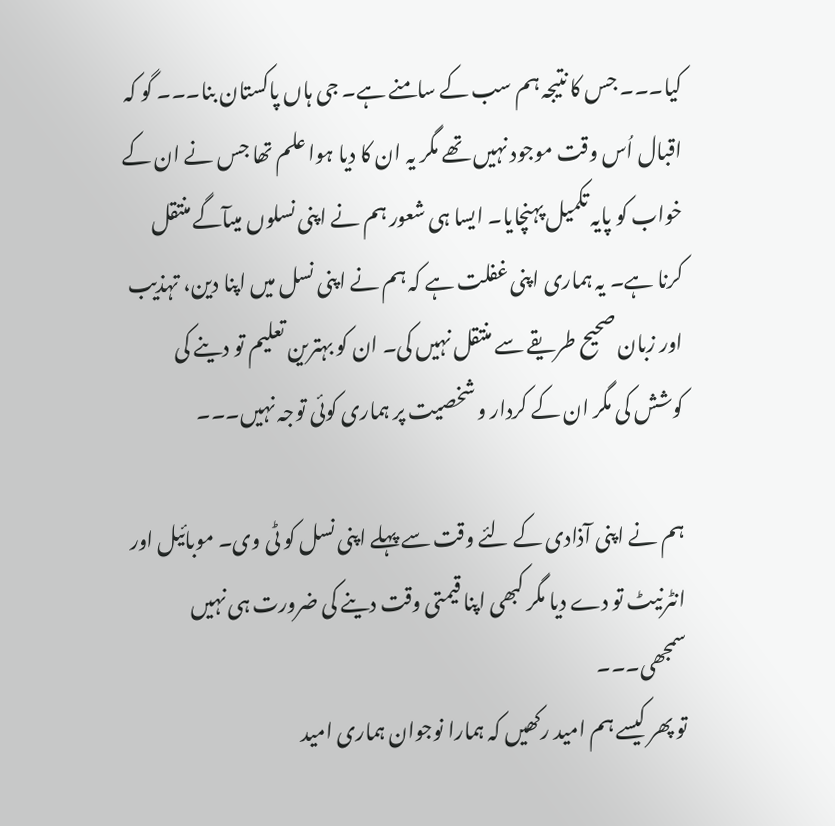کیا۔۔۔ جس کا نتیجہ ہم سب کے سامنے ہے۔ جی ہاں پاکستان بنا۔۔۔ گو کہ اقبال اُس وقت موجود نہیں تھے مگر یہ ان کا دیا ہوا علم تھا جس نے ان کے خواب کو پایہ تکمیل پہنچایا۔ ایسا ہی شعور ہم نے اپنی نسلوں میںآگے منتقل کرنا ہے۔ یہ ہماری اپنی غفلت ہے کہ ہم نے اپنی نسل میں اپنا دین، تہذیب اور زبان صحیح طریقے سے منتقل نہیں کی۔ ان کو بہترین تعلیم تو دینے کی کوشش کی مگر ان کے کردار و شخصیت پر ہماری کوئی توجہ نہیں۔۔۔

ہم نے اپنی آذادی کے لئے وقت سے پہلے اپنی نسل کو ٹی وی۔ موبائیل اور انٹرنیٹ تو دے دیا مگر کبھی اپنا قیمتی وقت دینے کی ضرورت ہی نہیں سمجھی۔۔۔
تو پھر کیسے ہم امید رکھیں کہ ہمارا نوجوان ہماری امید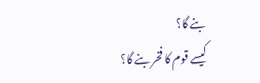بنے گا؟
کیسے قوم کا فخر بنے گا؟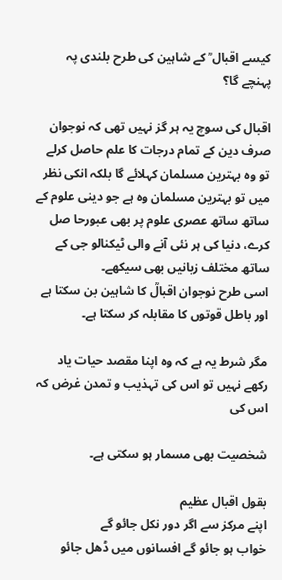کیسے اقبال ؒ کے شاہین کی طرح بلندی پہ پہنچے گا؟

اقبال کی سوچ یہ ہر گز نہیں تھی کہ نوجوان صرف دین کے تمام درجات کا علم حاصل کرلے تو وہ بہترین مسلمان کہلائے گا بلکہ انکی نظر میں تو بہترین مسلمان وہ ہے جو دینی علوم کے ساتھ ساتھ عصری علوم پر بھی عبورحا صل کرے، دنیا کی ہر نئی آنے والی ٹیکنالو جی کے ساتھ مختلف زبانیں بھی سیکھے۔
اسی طرح نوجوان اقبالؒ کا شاہین بن سکتا ہے اور باطل قوتوں کا مقابلہ کر سکتا ہے۔

مگر شرط یہ ہے کہ وہ اپنا مقصد حیات یاد رکھے نہیں تو اس کی تہذیب و تمدن غرض کہ اس کی

شخصیت بھی مسمار ہو سکتی ہے۔

بقول اقبال عظیم
اپنے مرکز سے اگر دور نکل جائو گے
خواب ہو جائو گے افسانوں میں ڈھل جائو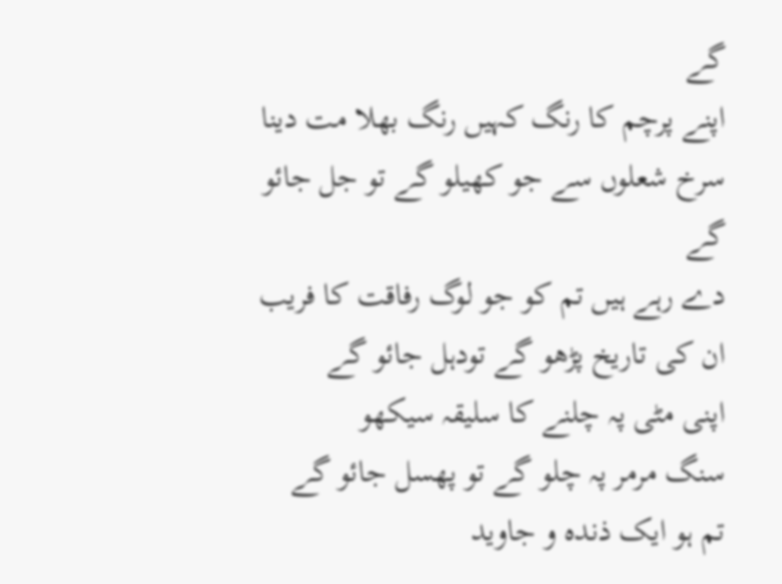گے
اپنے پرچم کا رنگ کہیں رنگ بھلا مت دینا
سرخ شعلوں سے جو کھیلو گے تو جل جائو گے
دے رہے ہیں تم کو جو لوگ رفاقت کا فریب
ان کی تاریخ پڑھو گے تودہل جائو گے
اپنی مٹی پہ چلنے کا سلیقہ سیکھو
سنگ مرمر پہ چلو گے تو پھسل جائو گے
تم ہو ایک ذندہ و جاوید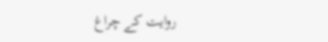روایت کے چراغ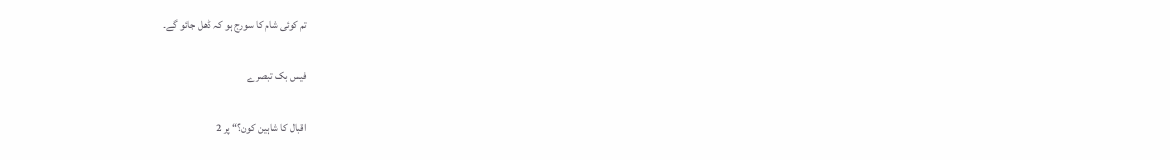تم کوئی شام کا سورج ہو کہ ڈھل جائو گے۔

فیس بک تبصرے

اقبال کا شاہین کون؟“ پر 2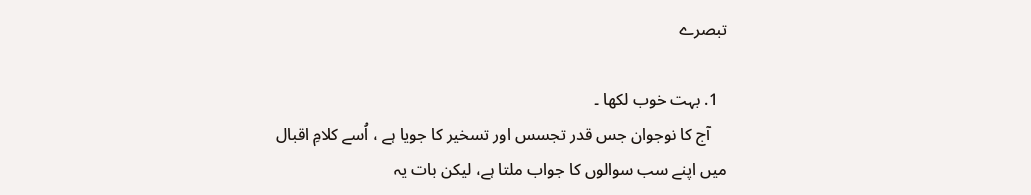تبصرے

  1. بہت خوب لکھا ۔
    آج کا نوجوان جس قدر تجسس اور تسخیر کا جویا ہے ، اُسے کلامِ اقبال میں اپنے سب سوالوں کا جواب ملتا ہے، لیکن بات یہ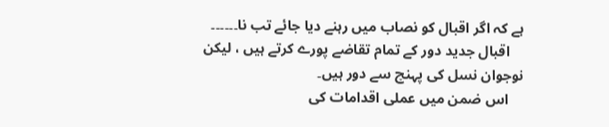ہے کہ اگر اقبال کو نصاب میں رہنے دیا جائے تب نا۔۔۔۔۔۔
    اقبال جدید دور کے تمام تقاضے پورے کرتے ہیں ، لیکن نوجوان نسل کی پہنچ سے دور ہیں۔
    اس ضمن میں عملی اقدامات کی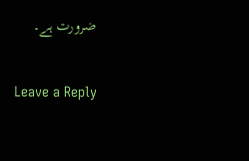ضرورت ہے۔

Leave a Reply